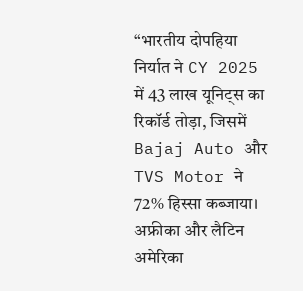“भारतीय दोपहिया निर्यात ने CY 2025 में 43 लाख यूनिट्स का रिकॉर्ड तोड़ा, जिसमें Bajaj Auto और TVS Motor ने 72% हिस्सा कब्जाया। अफ्रीका और लैटिन अमेरिका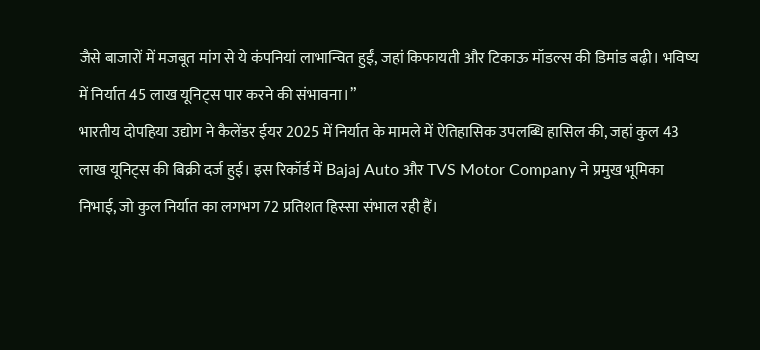जैसे बाजारों में मजबूत मांग से ये कंपनियां लाभान्वित हुईं, जहां किफायती और टिकाऊ मॉडल्स की डिमांड बढ़ी। भविष्य में निर्यात 45 लाख यूनिट्स पार करने की संभावना।”
भारतीय दोपहिया उद्योग ने कैलेंडर ईयर 2025 में निर्यात के मामले में ऐतिहासिक उपलब्धि हासिल की, जहां कुल 43 लाख यूनिट्स की बिक्री दर्ज हुई। इस रिकॉर्ड में Bajaj Auto और TVS Motor Company ने प्रमुख भूमिका निभाई, जो कुल निर्यात का लगभग 72 प्रतिशत हिस्सा संभाल रही हैं।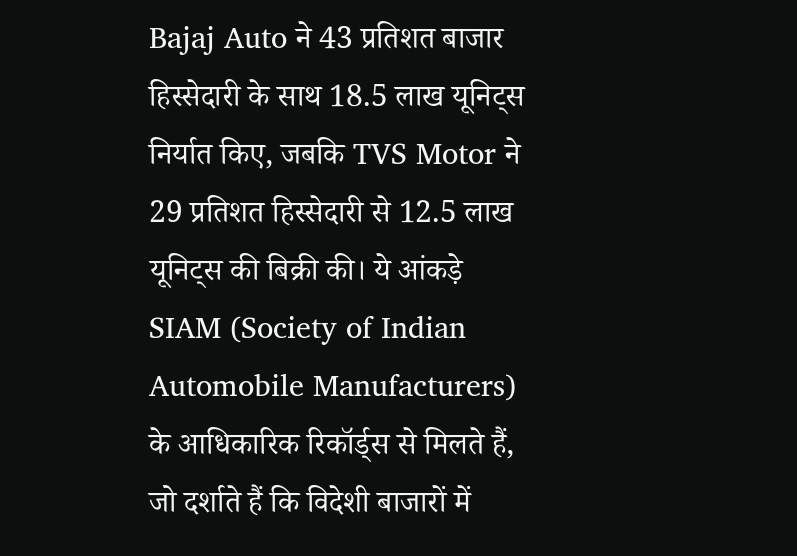Bajaj Auto ने 43 प्रतिशत बाजार हिस्सेदारी के साथ 18.5 लाख यूनिट्स निर्यात किए, जबकि TVS Motor ने 29 प्रतिशत हिस्सेदारी से 12.5 लाख यूनिट्स की बिक्री की। ये आंकड़े SIAM (Society of Indian Automobile Manufacturers) के आधिकारिक रिकॉर्ड्स से मिलते हैं, जो दर्शाते हैं कि विदेशी बाजारों में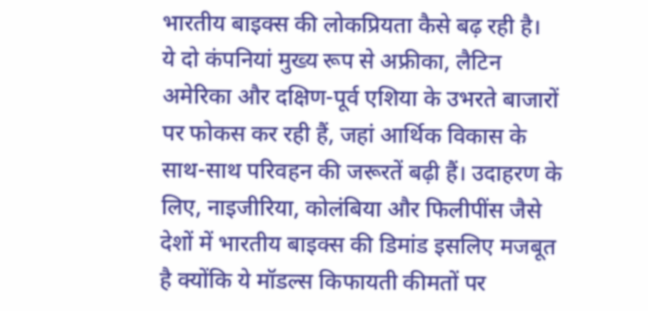भारतीय बाइक्स की लोकप्रियता कैसे बढ़ रही है।
ये दो कंपनियां मुख्य रूप से अफ्रीका, लैटिन अमेरिका और दक्षिण-पूर्व एशिया के उभरते बाजारों पर फोकस कर रही हैं, जहां आर्थिक विकास के साथ-साथ परिवहन की जरूरतें बढ़ी हैं। उदाहरण के लिए, नाइजीरिया, कोलंबिया और फिलीपींस जैसे देशों में भारतीय बाइक्स की डिमांड इसलिए मजबूत है क्योंकि ये मॉडल्स किफायती कीमतों पर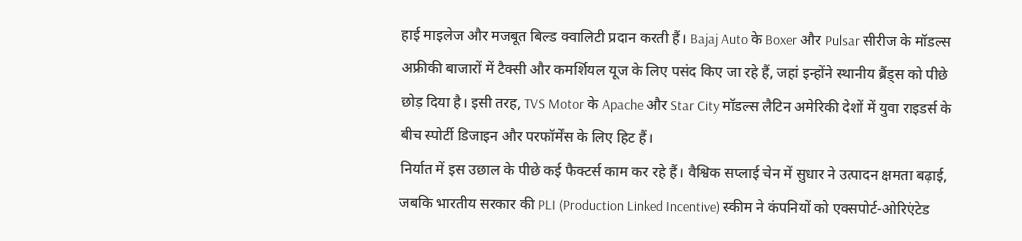हाई माइलेज और मजबूत बिल्ड क्वालिटी प्रदान करती हैं। Bajaj Auto के Boxer और Pulsar सीरीज के मॉडल्स अफ्रीकी बाजारों में टैक्सी और कमर्शियल यूज के लिए पसंद किए जा रहे हैं, जहां इन्होंने स्थानीय ब्रैंड्स को पीछे छोड़ दिया है। इसी तरह, TVS Motor के Apache और Star City मॉडल्स लैटिन अमेरिकी देशों में युवा राइडर्स के बीच स्पोर्टी डिजाइन और परफॉर्मेंस के लिए हिट हैं।
निर्यात में इस उछाल के पीछे कई फैक्टर्स काम कर रहे हैं। वैश्विक सप्लाई चेन में सुधार ने उत्पादन क्षमता बढ़ाई, जबकि भारतीय सरकार की PLI (Production Linked Incentive) स्कीम ने कंपनियों को एक्सपोर्ट-ओरिएंटेड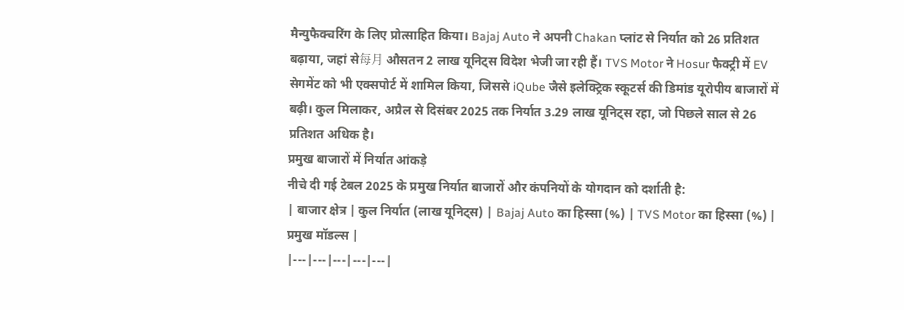मैन्युफैक्चरिंग के लिए प्रोत्साहित किया। Bajaj Auto ने अपनी Chakan प्लांट से निर्यात को 26 प्रतिशत बढ़ाया, जहां से每月 औसतन 2 लाख यूनिट्स विदेश भेजी जा रही हैं। TVS Motor ने Hosur फैक्ट्री में EV सेगमेंट को भी एक्सपोर्ट में शामिल किया, जिससे iQube जैसे इलेक्ट्रिक स्कूटर्स की डिमांड यूरोपीय बाजारों में बढ़ी। कुल मिलाकर, अप्रैल से दिसंबर 2025 तक निर्यात 3.29 लाख यूनिट्स रहा, जो पिछले साल से 26 प्रतिशत अधिक है।
प्रमुख बाजारों में निर्यात आंकड़े
नीचे दी गई टेबल 2025 के प्रमुख निर्यात बाजारों और कंपनियों के योगदान को दर्शाती है:
| बाजार क्षेत्र | कुल निर्यात (लाख यूनिट्स) | Bajaj Auto का हिस्सा (%) | TVS Motor का हिस्सा (%) | प्रमुख मॉडल्स |
|---|---|---|---|---|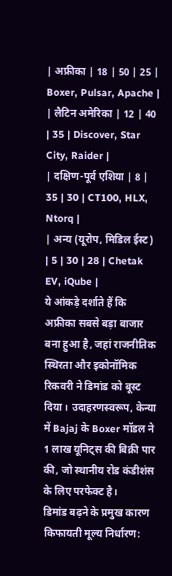| अफ्रीका | 18 | 50 | 25 | Boxer, Pulsar, Apache |
| लैटिन अमेरिका | 12 | 40 | 35 | Discover, Star City, Raider |
| दक्षिण-पूर्व एशिया | 8 | 35 | 30 | CT100, HLX, Ntorq |
| अन्य (यूरोप, मिडिल ईस्ट) | 5 | 30 | 28 | Chetak EV, iQube |
ये आंकड़े दर्शाते हैं कि अफ्रीका सबसे बड़ा बाजार बना हुआ है, जहां राजनीतिक स्थिरता और इकोनॉमिक रिकवरी ने डिमांड को बूस्ट दिया। उदाहरणस्वरूप, केन्या में Bajaj के Boxer मॉडल ने 1 लाख यूनिट्स की बिक्री पार की, जो स्थानीय रोड कंडीशंस के लिए परफेक्ट है।
डिमांड बढ़ने के प्रमुख कारण
किफायती मूल्य निर्धारण: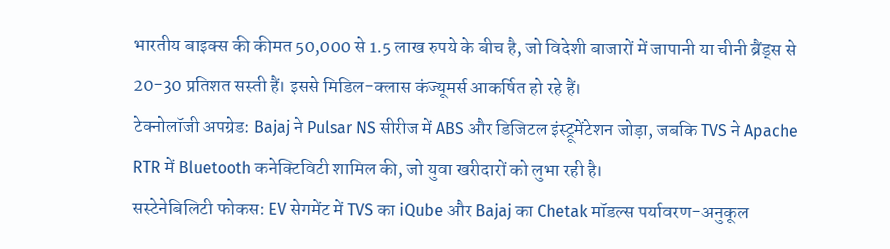भारतीय बाइक्स की कीमत 50,000 से 1.5 लाख रुपये के बीच है, जो विदेशी बाजारों में जापानी या चीनी ब्रैंड्स से 20-30 प्रतिशत सस्ती हैं। इससे मिडिल-क्लास कंज्यूमर्स आकर्षित हो रहे हैं।
टेक्नोलॉजी अपग्रेड: Bajaj ने Pulsar NS सीरीज में ABS और डिजिटल इंस्ट्रूमेंटेशन जोड़ा, जबकि TVS ने Apache RTR में Bluetooth कनेक्टिविटी शामिल की, जो युवा खरीदारों को लुभा रही है।
सस्टेनेबिलिटी फोकस: EV सेगमेंट में TVS का iQube और Bajaj का Chetak मॉडल्स पर्यावरण-अनुकूल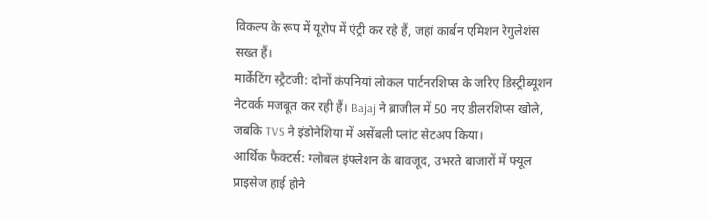विकल्प के रूप में यूरोप में एंट्री कर रहे हैं, जहां कार्बन एमिशन रेगुलेशंस सख्त हैं।
मार्केटिंग स्ट्रैटजी: दोनों कंपनियां लोकल पार्टनरशिप्स के जरिए डिस्ट्रीब्यूशन नेटवर्क मजबूत कर रही हैं। Bajaj ने ब्राजील में 50 नए डीलरशिप्स खोले, जबकि TVS ने इंडोनेशिया में असेंबली प्लांट सेटअप किया।
आर्थिक फैक्टर्स: ग्लोबल इंफ्लेशन के बावजूद, उभरते बाजारों में फ्यूल प्राइसेज हाई होने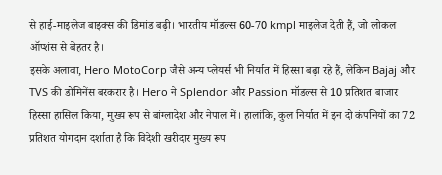से हाई-माइलेज बाइक्स की डिमांड बढ़ी। भारतीय मॉडल्स 60-70 kmpl माइलेज देती हैं, जो लोकल ऑप्शंस से बेहतर है।
इसके अलावा, Hero MotoCorp जैसे अन्य प्लेयर्स भी निर्यात में हिस्सा बढ़ा रहे हैं, लेकिन Bajaj और TVS की डोमिनेंस बरकरार है। Hero ने Splendor और Passion मॉडल्स से 10 प्रतिशत बाजार हिस्सा हासिल किया, मुख्य रूप से बांग्लादेश और नेपाल में। हालांकि, कुल निर्यात में इन दो कंपनियों का 72 प्रतिशत योगदान दर्शाता है कि विदेशी खरीदार मुख्य रूप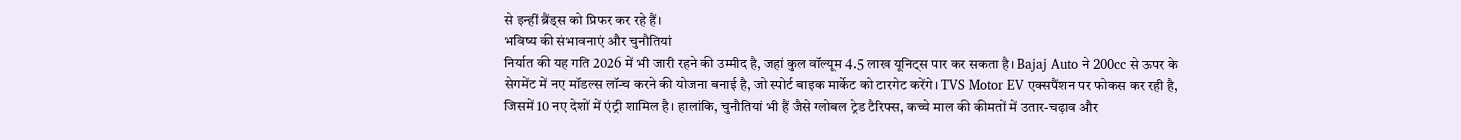से इन्हीं ब्रैंड्स को प्रिफर कर रहे हैं।
भविष्य की संभावनाएं और चुनौतियां
निर्यात की यह गति 2026 में भी जारी रहने की उम्मीद है, जहां कुल वॉल्यूम 4.5 लाख यूनिट्स पार कर सकता है। Bajaj Auto ने 200cc से ऊपर के सेगमेंट में नए मॉडल्स लॉन्च करने की योजना बनाई है, जो स्पोर्ट बाइक मार्केट को टारगेट करेंगे। TVS Motor EV एक्सपैंशन पर फोकस कर रही है, जिसमें 10 नए देशों में एंट्री शामिल है। हालांकि, चुनौतियां भी हैं जैसे ग्लोबल ट्रेड टैरिफ्स, कच्चे माल की कीमतों में उतार-चढ़ाव और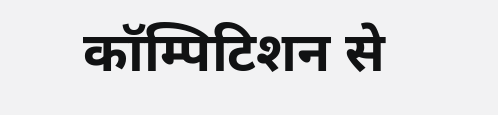कॉम्पिटिशन से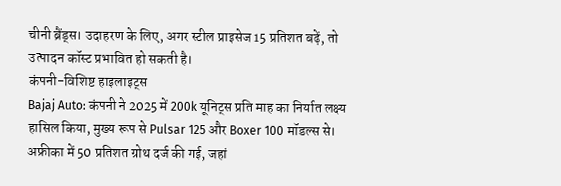चीनी ब्रैंड्स। उदाहरण के लिए, अगर स्टील प्राइसेज 15 प्रतिशत बढ़ें, तो उत्पादन कॉस्ट प्रभावित हो सकती है।
कंपनी-विशिष्ट हाइलाइट्स
Bajaj Auto: कंपनी ने 2025 में 200k यूनिट्स प्रति माह का निर्यात लक्ष्य हासिल किया, मुख्य रूप से Pulsar 125 और Boxer 100 मॉडल्स से। अफ्रीका में 50 प्रतिशत ग्रोथ दर्ज की गई, जहां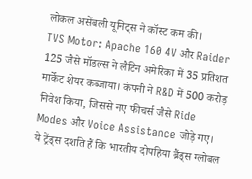लोकल असेंबली यूनिट्स ने कॉस्ट कम की।
TVS Motor: Apache 160 4V और Raider 125 जैसे मॉडल्स ने लैटिन अमेरिका में 35 प्रतिशत मार्केट शेयर कब्जाया। कंपनी ने R&D में 500 करोड़ निवेश किया, जिससे नए फीचर्स जैसे Ride Modes और Voice Assistance जोड़े गए।
ये ट्रेंड्स दर्शाते हैं कि भारतीय दोपहिया ब्रैंड्स ग्लोबल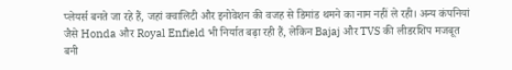प्लेयर्स बनते जा रहे हैं, जहां क्वालिटी और इनोवेशन की वजह से डिमांड थमने का नाम नहीं ले रही। अन्य कंपनियां जैसे Honda और Royal Enfield भी निर्यात बढ़ा रही हैं, लेकिन Bajaj और TVS की लीडरशिप मजबूत बनी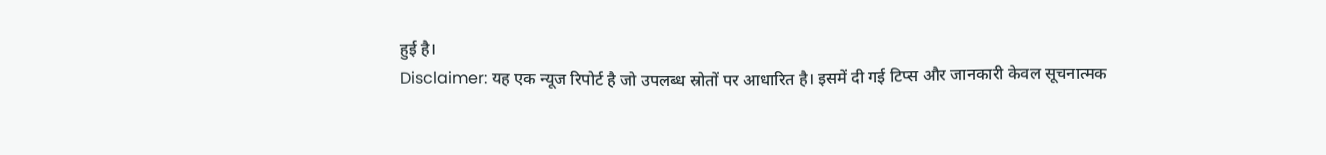हुई है।
Disclaimer: यह एक न्यूज रिपोर्ट है जो उपलब्ध स्रोतों पर आधारित है। इसमें दी गई टिप्स और जानकारी केवल सूचनात्मक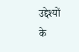उद्देश्यों के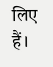लिए हैं।